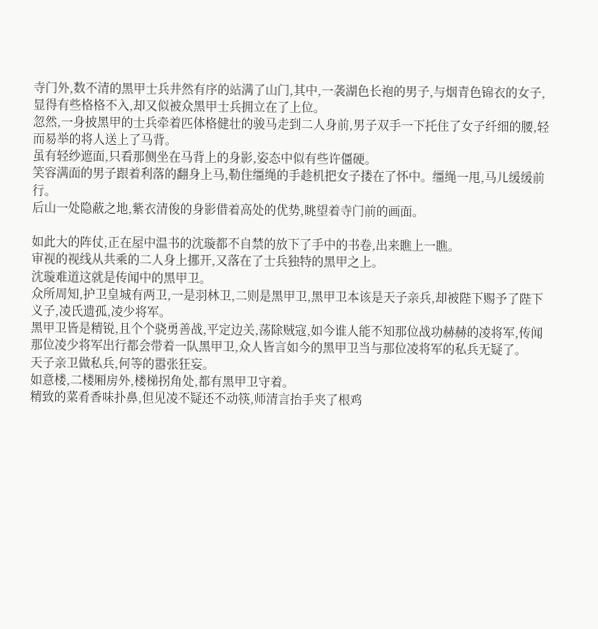寺门外,数不清的黑甲士兵井然有序的站满了山门,其中,一袭湖色长袍的男子,与烟青色锦衣的女子,显得有些格格不入,却又似被众黑甲士兵拥立在了上位。
忽然,一身披黑甲的士兵牵着匹体格健壮的骏马走到二人身前,男子双手一下托住了女子纤细的腰,轻而易举的将人送上了马背。
虽有轻纱遮面,只看那侧坐在马背上的身影,姿态中似有些许僵硬。
笑容满面的男子跟着利落的翻身上马,勒住缰绳的手趁机把女子搂在了怀中。缰绳一甩,马儿缓缓前行。
后山一处隐蔽之地,紫衣清俊的身影借着高处的优势,眺望着寺门前的画面。

如此大的阵仗,正在屋中温书的沈璇都不自禁的放下了手中的书卷,出来瞧上一瞧。
审视的视线从共乘的二人身上挪开,又落在了士兵独特的黑甲之上。
沈璇难道这就是传闻中的黑甲卫。
众所周知,护卫皇城有两卫,一是羽林卫,二则是黑甲卫,黑甲卫本该是天子亲兵,却被陛下赐予了陛下义子,凌氏遗孤,凌少将军。
黑甲卫皆是精锐,且个个骁勇善战,平定边关,荡除贼寇,如今谁人能不知那位战功赫赫的凌将军,传闻那位凌少将军出行都会带着一队黑甲卫,众人皆言如今的黑甲卫当与那位凌将军的私兵无疑了。
天子亲卫做私兵,何等的嚣张狂妄。
如意楼,二楼厢房外,楼梯拐角处,都有黑甲卫守着。
精致的菜肴香味扑鼻,但见凌不疑还不动筷,师清言抬手夹了根鸡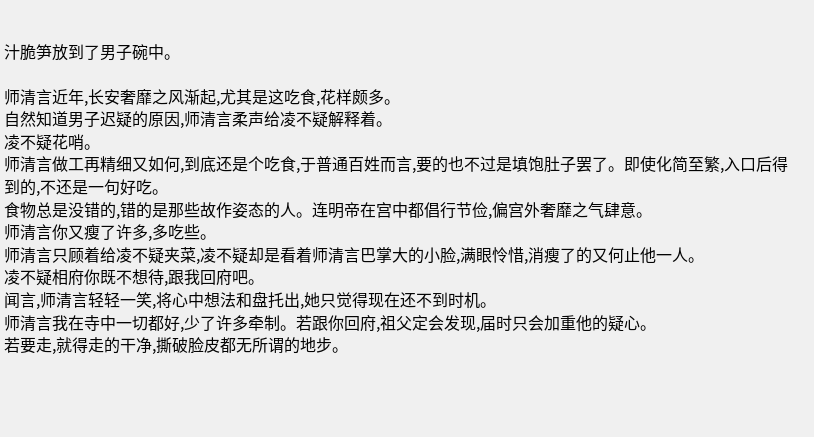汁脆笋放到了男子碗中。

师清言近年,长安奢靡之风渐起,尤其是这吃食,花样颇多。
自然知道男子迟疑的原因,师清言柔声给凌不疑解释着。
凌不疑花哨。
师清言做工再精细又如何,到底还是个吃食,于普通百姓而言,要的也不过是填饱肚子罢了。即使化简至繁,入口后得到的,不还是一句好吃。
食物总是没错的,错的是那些故作姿态的人。连明帝在宫中都倡行节俭,偏宫外奢靡之气肆意。
师清言你又瘦了许多,多吃些。
师清言只顾着给凌不疑夹菜,凌不疑却是看着师清言巴掌大的小脸,满眼怜惜,消瘦了的又何止他一人。
凌不疑相府你既不想待,跟我回府吧。
闻言,师清言轻轻一笑,将心中想法和盘托出,她只觉得现在还不到时机。
师清言我在寺中一切都好,少了许多牵制。若跟你回府,祖父定会发现,届时只会加重他的疑心。
若要走,就得走的干净,撕破脸皮都无所谓的地步。